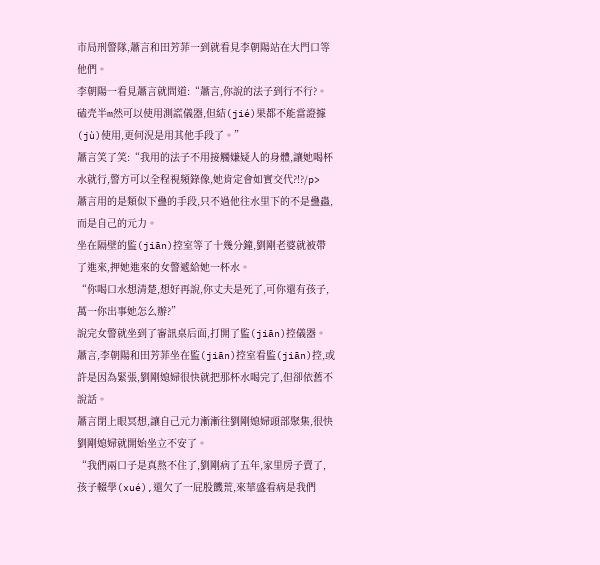市局刑警隊,蕭言和田芳菲一到就看見李朝陽站在大門口等他們。
李朝陽一看見蕭言就問道:“蕭言,你說的法子到行不行?。磕壳半m然可以使用測謊儀器,但結(jié)果都不能當證據(jù)使用,更何況是用其他手段了。”
蕭言笑了笑:“我用的法子不用接觸嫌疑人的身體,讓她喝杯水就行,警方可以全程視頻錄像,她肯定會如實交代?!?/p>
蕭言用的是類似下蠱的手段,只不過他往水里下的不是蠱蟲,而是自己的元力。
坐在隔壁的監(jiān)控室等了十幾分鐘,劉剛老婆就被帶了進來,押她進來的女警遞給她一杯水。
“你喝口水想清楚,想好再說,你丈夫是死了,可你還有孩子,萬一你出事她怎么辦?”
說完女警就坐到了審訊桌后面,打開了監(jiān)控儀器。
蕭言,李朝陽和田芳菲坐在監(jiān)控室看監(jiān)控,或許是因為緊張,劉剛媳婦很快就把那杯水喝完了,但卻依舊不說話。
蕭言閉上眼冥想,讓自己元力漸漸往劉剛媳婦頭部聚集,很快劉剛媳婦就開始坐立不安了。
“我們兩口子是真熬不住了,劉剛病了五年,家里房子賣了,孩子輟學(xué),還欠了一屁股饑荒,來華盛看病是我們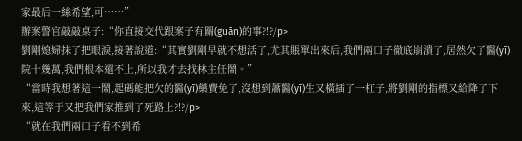家最后一絲希望,可……”
辦案警官敲敲桌子:“你直接交代跟案子有關(guān)的事?!?/p>
劉剛媳婦抹了把眼淚,接著說道:“其實劉剛早就不想活了,尤其賬單出來后,我們兩口子徹底崩潰了,居然欠了醫(yī)院十幾萬,我們根本還不上,所以我才去找林主任鬧。”
“當時我想著這一鬧,起碼能把欠的醫(yī)藥費免了,沒想到蕭醫(yī)生又橫插了一杠子,將劉剛的指標又給降了下來,這等于又把我們家推到了死路上?!?/p>
“就在我們兩口子看不到希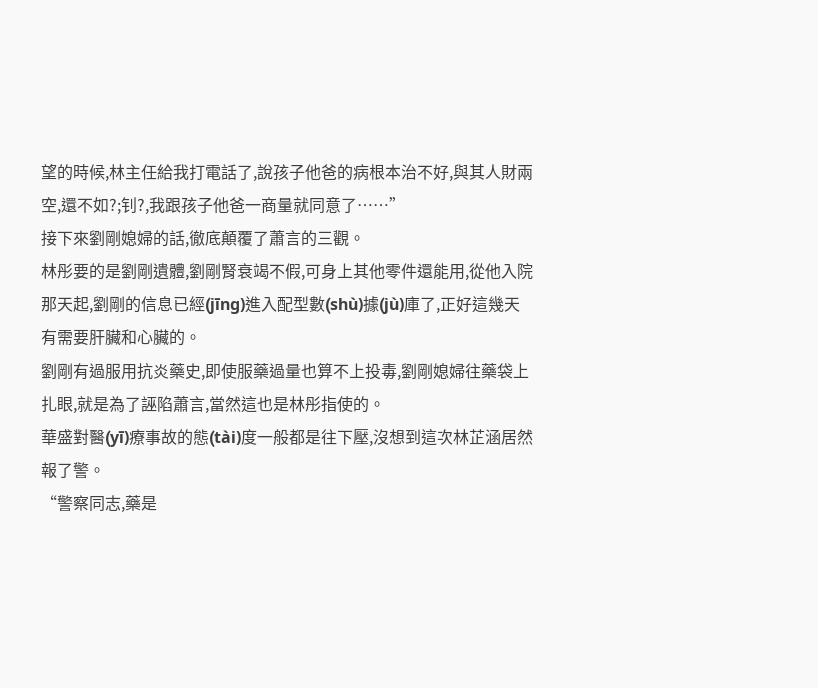望的時候,林主任給我打電話了,說孩子他爸的病根本治不好,與其人財兩空,還不如?;钊?,我跟孩子他爸一商量就同意了……”
接下來劉剛媳婦的話,徹底顛覆了蕭言的三觀。
林彤要的是劉剛遺體,劉剛腎衰竭不假,可身上其他零件還能用,從他入院那天起,劉剛的信息已經(jīng)進入配型數(shù)據(jù)庫了,正好這幾天有需要肝臟和心臟的。
劉剛有過服用抗炎藥史,即使服藥過量也算不上投毒,劉剛媳婦往藥袋上扎眼,就是為了誣陷蕭言,當然這也是林彤指使的。
華盛對醫(yī)療事故的態(tài)度一般都是往下壓,沒想到這次林芷涵居然報了警。
“警察同志,藥是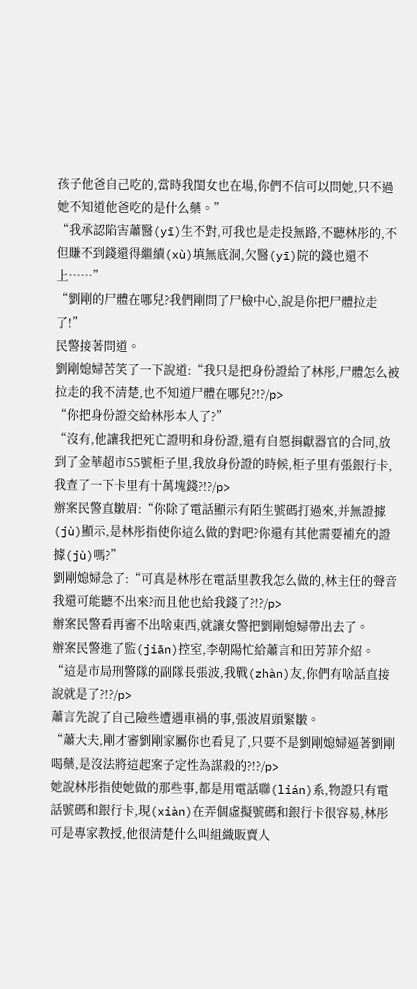孩子他爸自己吃的,當時我閨女也在場,你們不信可以問她,只不過她不知道他爸吃的是什么藥。”
“我承認陷害蕭醫(yī)生不對,可我也是走投無路,不聽林彤的,不但賺不到錢還得繼續(xù)填無底洞,欠醫(yī)院的錢也還不上……”
“劉剛的尸體在哪兒?我們剛問了尸檢中心,說是你把尸體拉走了!”
民警接著問道。
劉剛媳婦苦笑了一下說道:“我只是把身份證給了林彤,尸體怎么被拉走的我不清楚,也不知道尸體在哪兒?!?/p>
“你把身份證交給林彤本人了?”
“沒有,他讓我把死亡證明和身份證,還有自愿捐獻器官的合同,放到了金華超市55號柜子里,我放身份證的時候,柜子里有張銀行卡,我查了一下卡里有十萬塊錢?!?/p>
辦案民警直皺眉:“你除了電話顯示有陌生號碼打過來,并無證據(jù)顯示,是林彤指使你這么做的對吧?你還有其他需要補充的證據(jù)嗎?”
劉剛媳婦急了:“可真是林彤在電話里教我怎么做的,林主任的聲音我還可能聽不出來?而且他也給我錢了?!?/p>
辦案民警看再審不出啥東西,就讓女警把劉剛媳婦帶出去了。
辦案民警進了監(jiān)控室,李朝陽忙給蕭言和田芳菲介紹。
“這是市局刑警隊的副隊長張波,我戰(zhàn)友,你們有啥話直接說就是了?!?/p>
蕭言先說了自己險些遭遇車禍的事,張波眉頭緊皺。
“蕭大夫,剛才審劉剛家屬你也看見了,只要不是劉剛媳婦逼著劉剛喝藥,是沒法將這起案子定性為謀殺的?!?/p>
她說林彤指使她做的那些事,都是用電話聯(lián)系,物證只有電話號碼和銀行卡,現(xiàn)在弄個虛擬號碼和銀行卡很容易,林彤可是專家教授,他很清楚什么叫組織販賣人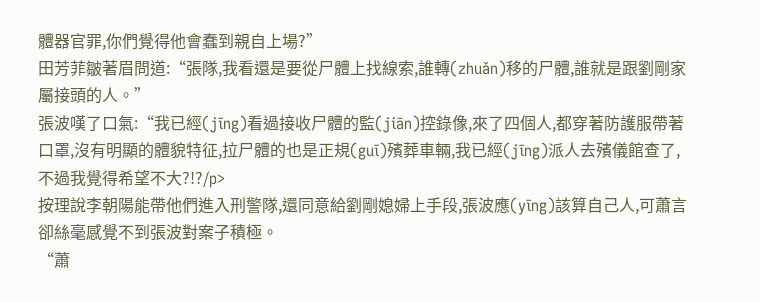體器官罪,你們覺得他會蠢到親自上場?”
田芳菲皺著眉問道:“張隊,我看還是要從尸體上找線索,誰轉(zhuǎn)移的尸體,誰就是跟劉剛家屬接頭的人。”
張波嘆了口氣:“我已經(jīng)看過接收尸體的監(jiān)控錄像,來了四個人,都穿著防護服帶著口罩,沒有明顯的體貌特征,拉尸體的也是正規(guī)殯葬車輛,我已經(jīng)派人去殯儀館查了,不過我覺得希望不大?!?/p>
按理說李朝陽能帶他們進入刑警隊,還同意給劉剛媳婦上手段,張波應(yīng)該算自己人,可蕭言卻絲毫感覺不到張波對案子積極。
“蕭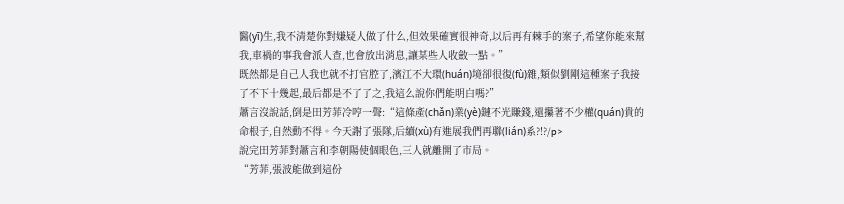醫(yī)生,我不清楚你對嫌疑人做了什么,但效果確實很神奇,以后再有棘手的案子,希望你能來幫我,車禍的事我會派人查,也會放出消息,讓某些人收斂一點。”
既然都是自己人我也就不打官腔了,濱江不大環(huán)境卻很復(fù)雜,類似劉剛這種案子我接了不下十幾起,最后都是不了了之,我這么說你們能明白嗎?”
蕭言沒說話,倒是田芳菲冷哼一聲:“這條產(chǎn)業(yè)鏈不光賺錢,還攥著不少權(quán)貴的命根子,自然動不得。今天謝了張隊,后續(xù)有進展我們再聯(lián)系?!?/p>
說完田芳菲對蕭言和李朝陽使個眼色,三人就離開了市局。
“芳菲,張波能做到這份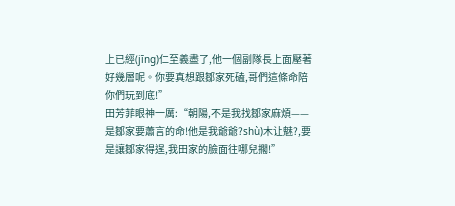上已經(jīng)仁至義盡了,他一個副隊長上面壓著好幾層呢。你要真想跟鄒家死磕,哥們這條命陪你們玩到底!”
田芳菲眼神一厲:“朝陽,不是我找鄒家麻煩——是鄒家要蕭言的命!他是我爺爺?shù)木让魅?,要是讓鄒家得逞,我田家的臉面往哪兒擱!”